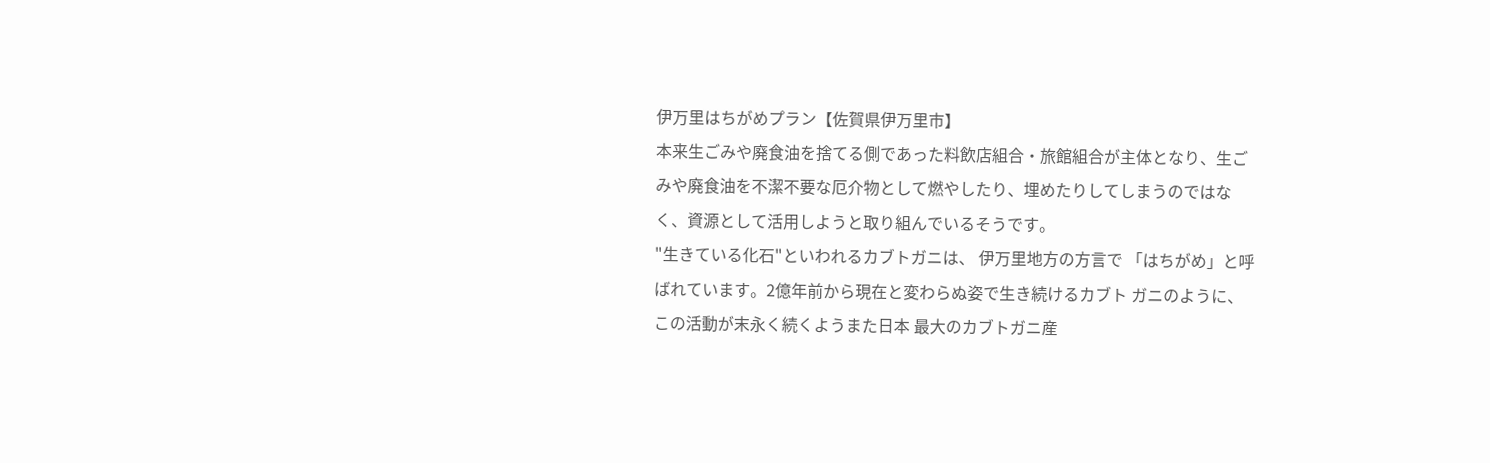伊万里はちがめプラン【佐賀県伊万里市】
本来生ごみや廃食油を捨てる側であった料飲店組合・旅館組合が主体となり、生ごみや廃食油を不潔不要な厄介物として燃やしたり、埋めたりしてしまうのではなく、資源として活用しようと取り組んでいるそうです。
"生きている化石"といわれるカブトガニは、 伊万里地方の方言で 「はちがめ」と呼ばれています。2億年前から現在と変わらぬ姿で生き続けるカブト ガニのように、この活動が末永く続くようまた日本 最大のカブトガニ産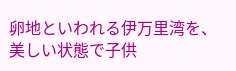卵地といわれる伊万里湾を、美しい状態で子供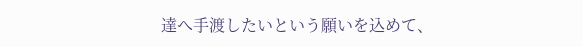達へ手渡したいという願いを込めて、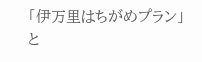「伊万里はちがめプラン」と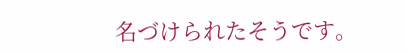名づけられたそうです。